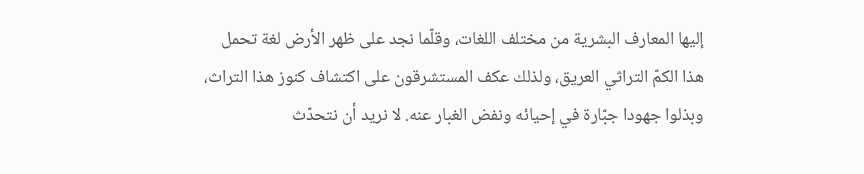إليها المعارف البشرية من مختلف اللغات، وقلّما نجد على ظهر الأرض لغة تحمل هذا الكمّ التراثي العريق، ولذلك عكف المستشرقون على اكتشاف كنوز هذا التراث، وبذلوا جهودا جبّارة في إحيائه ونفض الغبار عنه. لا نريد أن نتحدّث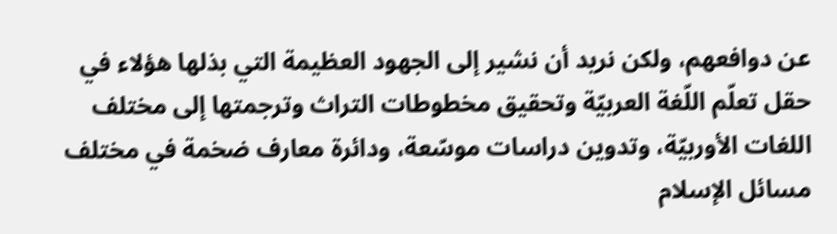عن دوافعهم، ولكن نريد أن نشير إلى الجهود العظيمة التي بذلها هؤلاء في حقل تعلّم اللّغة العربيّة وتحقيق مخطوطات التراث وترجمتها إلى مختلف اللغات الأوربيّة، وتدوين دراسات موسّعة، ودائرة معارف ضخمة في مختلف مسائل الإسلام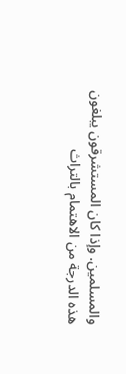والمسلمين. وإذا كان المستشرقون يبلغون هذه الدرجة من الاهتمام بالتراث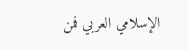الإسلامي العربي فمن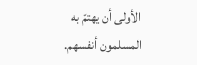الأولى أن يهتمّ به المسلمون أنفسهم.